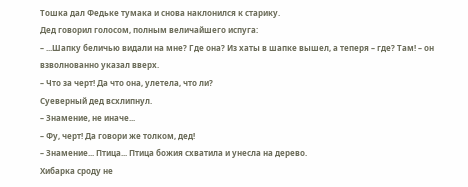Тошка дал Федьке тумака и снова наклонился к старику.
Дед говорил голосом, полным величайшего испуга:
– ...Шапку беличью видали на мне? Где она? Из хаты в шапке вышел, а теперя – где? Там! – он взволнованно указал вверх.
– Что за черт! Да что она, улетела, что ли?
Суеверный дед всхлипнул.
– Знамение, не иначе...
– Фу, черт! Да говори же толком, дед!
– Знамение... Птица... Птица божия схватила и унесла на дерево.
Хибарка сроду не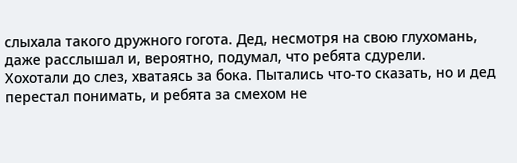слыхала такого дружного гогота. Дед, несмотря на свою глухомань, даже расслышал и, вероятно, подумал, что ребята сдурели.
Хохотали до слез, хватаясь за бока. Пытались что-то сказать, но и дед перестал понимать, и ребята за смехом не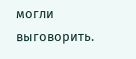могли выговорить.